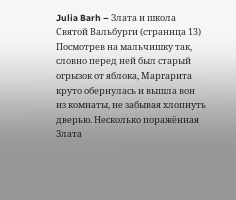Julia Barh – Злата и школа Святой Вальбурги (страница 13)
Посмотрев на мальчишку так, словно перед ней был старый огрызок от яблока, Маргарита круто обернулась и вышла вон из комнаты, не забывая хлопнуть дверью. Несколько поражённая Злата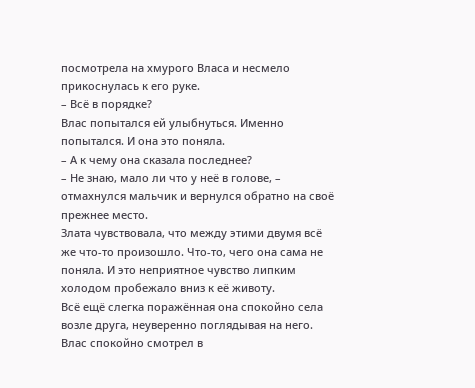посмотрела на хмурого Власа и несмело прикоснулась к его руке.
– Всё в порядке?
Влас попытался ей улыбнуться. Именно попытался. И она это поняла.
– А к чему она сказала последнее?
– Не знаю, мало ли что у неё в голове, – отмахнулся мальчик и вернулся обратно на своё прежнее место.
Злата чувствовала, что между этими двумя всё же что-то произошло. Что-то, чего она сама не поняла. И это неприятное чувство липким холодом пробежало вниз к её животу.
Всё ещё слегка поражённая она спокойно села возле друга, неуверенно поглядывая на него. Влас спокойно смотрел в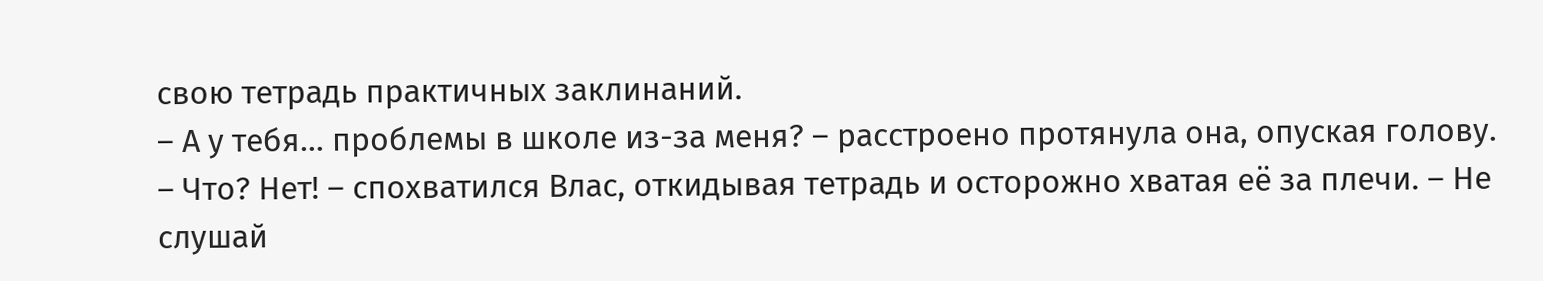свою тетрадь практичных заклинаний.
– А у тебя… проблемы в школе из-за меня? – расстроено протянула она, опуская голову.
– Что? Нет! – спохватился Влас, откидывая тетрадь и осторожно хватая её за плечи. – Не слушай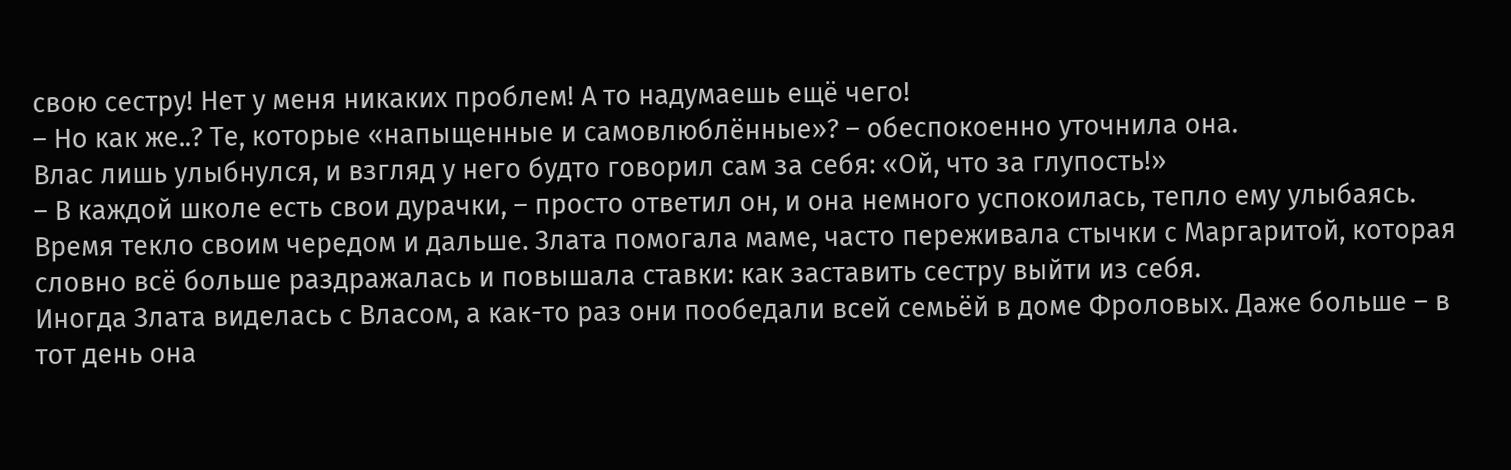свою сестру! Нет у меня никаких проблем! А то надумаешь ещё чего!
– Но как же..? Те, которые «напыщенные и самовлюблённые»? – обеспокоенно уточнила она.
Влас лишь улыбнулся, и взгляд у него будто говорил сам за себя: «Ой, что за глупость!»
– В каждой школе есть свои дурачки, – просто ответил он, и она немного успокоилась, тепло ему улыбаясь.
Время текло своим чередом и дальше. Злата помогала маме, часто переживала стычки с Маргаритой, которая словно всё больше раздражалась и повышала ставки: как заставить сестру выйти из себя.
Иногда Злата виделась с Власом, а как-то раз они пообедали всей семьёй в доме Фроловых. Даже больше – в тот день она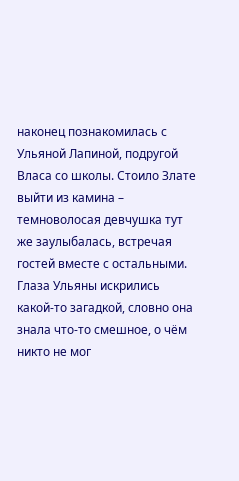наконец познакомилась с Ульяной Лапиной, подругой Власа со школы. Стоило Злате выйти из камина – темноволосая девчушка тут же заулыбалась, встречая гостей вместе с остальными. Глаза Ульяны искрились какой-то загадкой, словно она знала что-то смешное, о чём никто не мог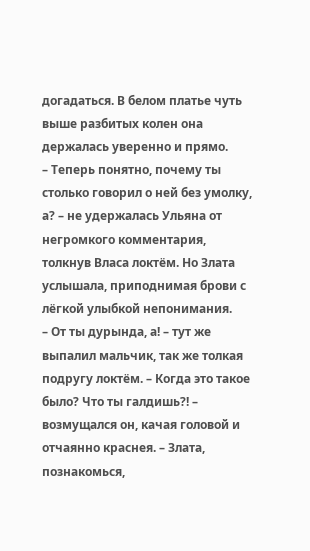догадаться. В белом платье чуть выше разбитых колен она держалась уверенно и прямо.
– Теперь понятно, почему ты столько говорил о ней без умолку, а? – не удержалась Ульяна от негромкого комментария, толкнув Власа локтём. Но Злата услышала, приподнимая брови с лёгкой улыбкой непонимания.
– От ты дурында, а! – тут же выпалил мальчик, так же толкая подругу локтём. – Когда это такое было? Что ты галдишь?! – возмущался он, качая головой и отчаянно краснея. – Злата, познакомься,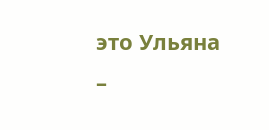это Ульяна –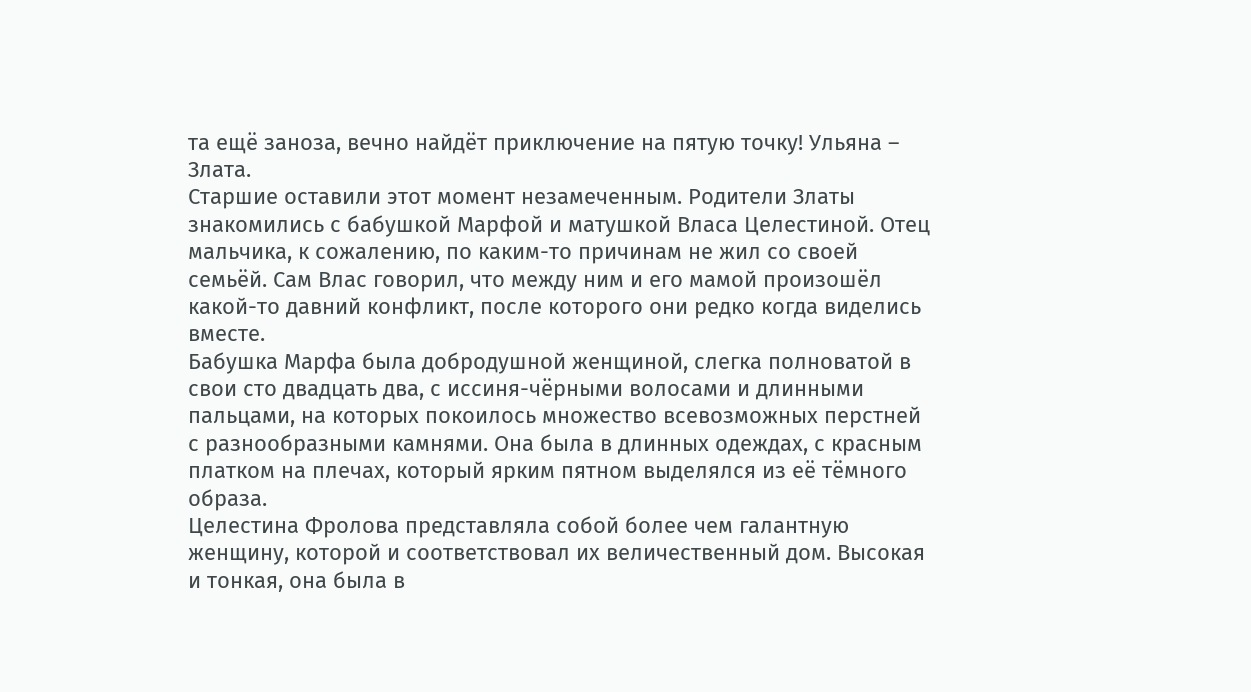та ещё заноза, вечно найдёт приключение на пятую точку! Ульяна – Злата.
Старшие оставили этот момент незамеченным. Родители Златы знакомились с бабушкой Марфой и матушкой Власа Целестиной. Отец мальчика, к сожалению, по каким-то причинам не жил со своей семьёй. Сам Влас говорил, что между ним и его мамой произошёл какой-то давний конфликт, после которого они редко когда виделись вместе.
Бабушка Марфа была добродушной женщиной, слегка полноватой в свои сто двадцать два, с иссиня-чёрными волосами и длинными пальцами, на которых покоилось множество всевозможных перстней с разнообразными камнями. Она была в длинных одеждах, с красным платком на плечах, который ярким пятном выделялся из её тёмного образа.
Целестина Фролова представляла собой более чем галантную женщину, которой и соответствовал их величественный дом. Высокая и тонкая, она была в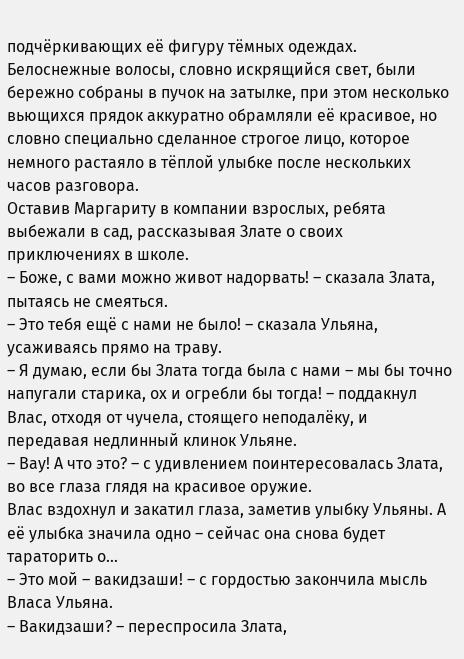подчёркивающих её фигуру тёмных одеждах. Белоснежные волосы, словно искрящийся свет, были бережно собраны в пучок на затылке, при этом несколько вьющихся прядок аккуратно обрамляли её красивое, но словно специально сделанное строгое лицо, которое немного растаяло в тёплой улыбке после нескольких часов разговора.
Оставив Маргариту в компании взрослых, ребята выбежали в сад, рассказывая Злате о своих приключениях в школе.
– Боже, с вами можно живот надорвать! – сказала Злата, пытаясь не смеяться.
– Это тебя ещё с нами не было! – сказала Ульяна, усаживаясь прямо на траву.
– Я думаю, если бы Злата тогда была с нами – мы бы точно напугали старика, ох и огребли бы тогда! – поддакнул Влас, отходя от чучела, стоящего неподалёку, и передавая недлинный клинок Ульяне.
– Вау! А что это? – с удивлением поинтересовалась Злата, во все глаза глядя на красивое оружие.
Влас вздохнул и закатил глаза, заметив улыбку Ульяны. А её улыбка значила одно – сейчас она снова будет тараторить о…
– Это мой – вакидзаши! – с гордостью закончила мысль Власа Ульяна.
– Вакидзаши? – переспросила Злата,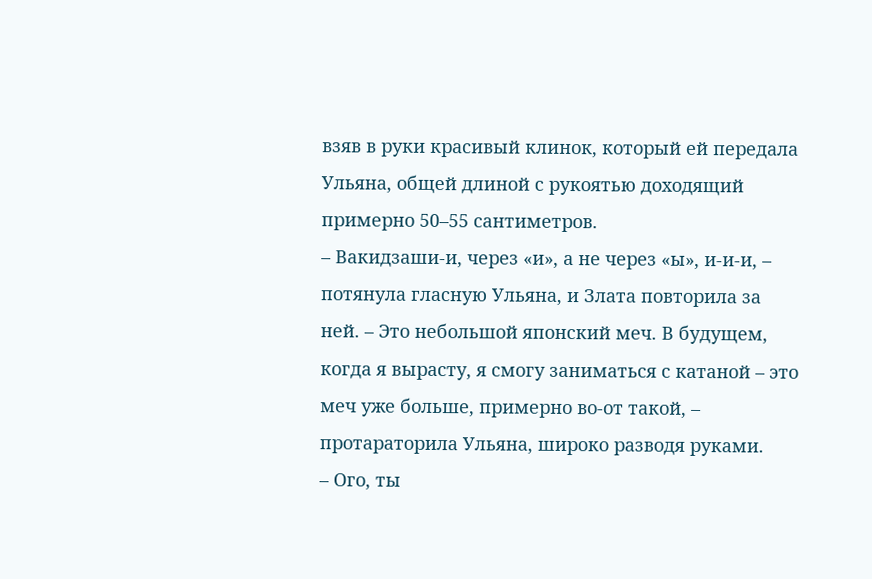взяв в руки красивый клинок, который ей передала Ульяна, общей длиной с рукоятью доходящий примерно 50–55 сантиметров.
– Вакидзаши-и, через «и», а не через «ы», и-и-и, – потянула гласную Ульяна, и Злата повторила за ней. – Это небольшой японский меч. В будущем, когда я вырасту, я смогу заниматься с катаной – это меч уже больше, примерно во-от такой, – протараторила Ульяна, широко разводя руками.
– Ого, ты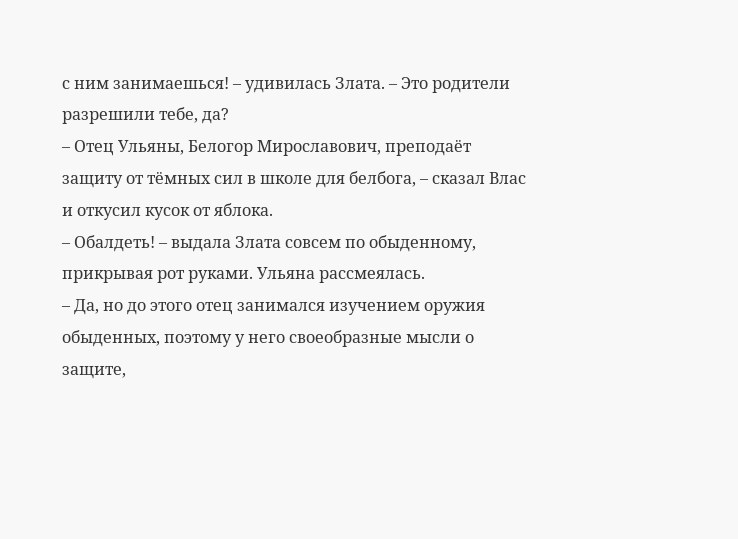с ним занимаешься! – удивилась Злата. – Это родители разрешили тебе, да?
– Отец Ульяны, Белогор Мирославович, преподаёт защиту от тёмных сил в школе для белбога, – сказал Влас и откусил кусок от яблока.
– Обалдеть! – выдала Злата совсем по обыденному, прикрывая рот руками. Ульяна рассмеялась.
– Да, но до этого отец занимался изучением оружия обыденных, поэтому у него своеобразные мысли о защите,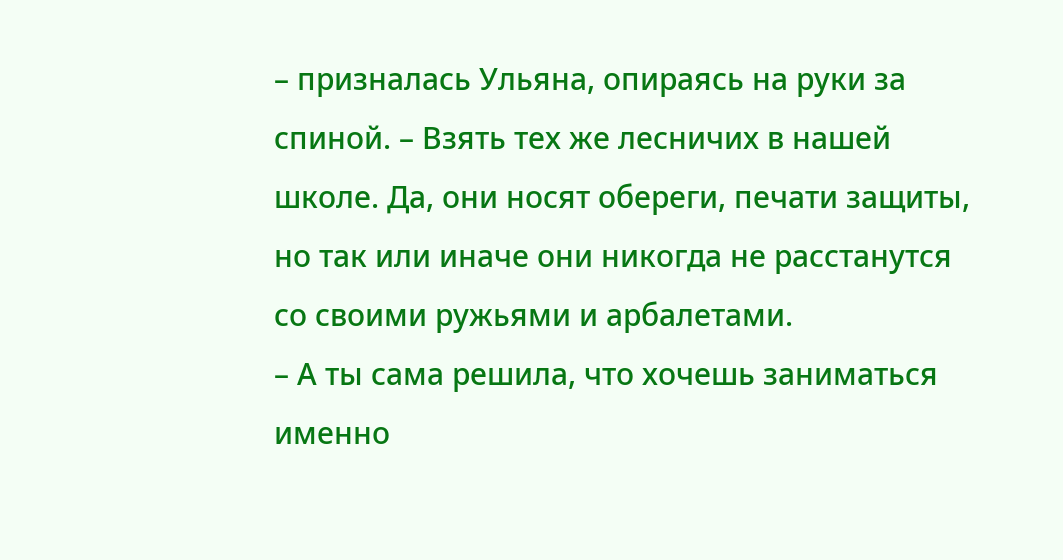– призналась Ульяна, опираясь на руки за спиной. – Взять тех же лесничих в нашей школе. Да, они носят обереги, печати защиты, но так или иначе они никогда не расстанутся со своими ружьями и арбалетами.
– А ты сама решила, что хочешь заниматься именно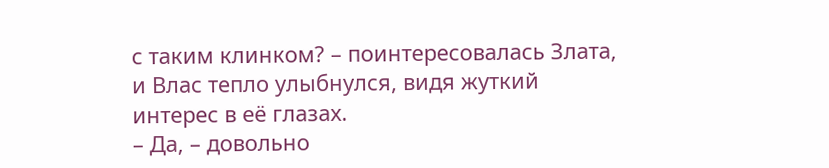с таким клинком? – поинтересовалась Злата, и Влас тепло улыбнулся, видя жуткий интерес в её глазах.
– Да, – довольно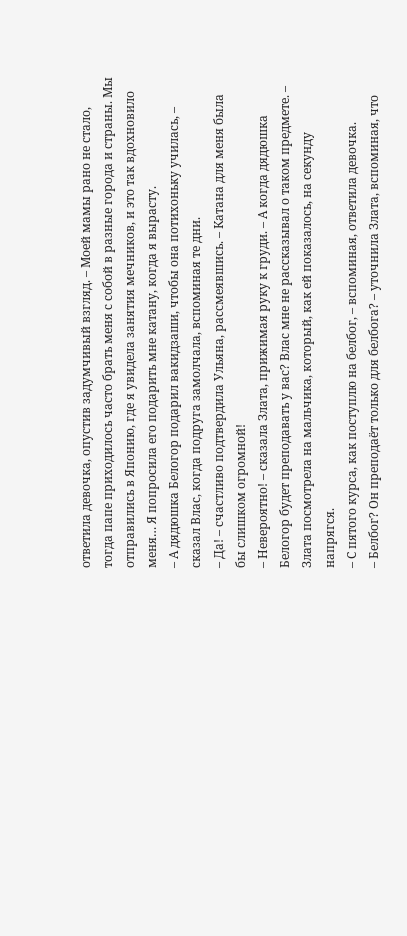ответила девочка, опустив задумчивый взгляд. – Моей мамы рано не стало, тогда папе приходилось часто брать меня с собой в разные города и страны. Мы отправились в Японию, где я увидела занятия мечников, и это так вдохновило меня… Я попросила его подарить мне катану, когда я вырасту.
– А дядюшка Белогор подарил вакидзаши, чтобы она потихоньку училась, – сказал Влас, когда подруга замолчала, вспоминая те дни.
– Да! – счастливо подтвердила Ульяна, рассмеявшись. – Катана для меня была бы слишком огромной!
– Невероятно! – сказала Злата, прижимая руку к груди. – А когда дядюшка Белогор будет преподавать у вас? Влас мне не рассказывал о таком предмете. – Злата посмотрела на мальчика, который, как ей показалось, на секунду напрягся.
– С пятого курса, как поступлю на белбог, – вспоминая, ответила девочка.
– Белбог? Он преподаёт только для белбога? – уточнила Злата, вспоминая, что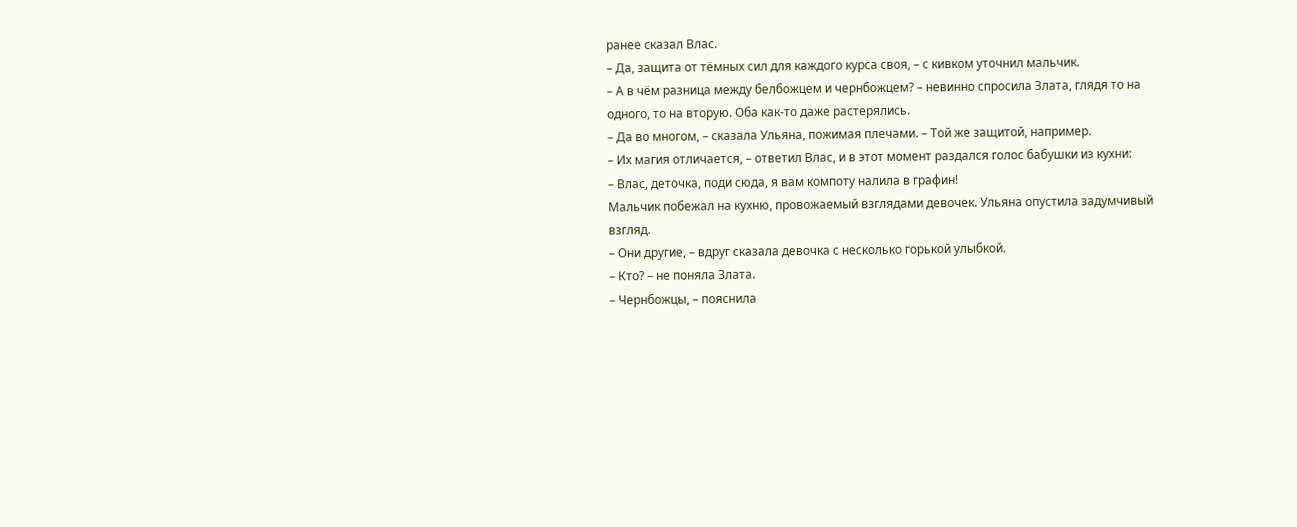ранее сказал Влас.
– Да, защита от тёмных сил для каждого курса своя, – с кивком уточнил мальчик.
– А в чём разница между белбожцем и чернбожцем? – невинно спросила Злата, глядя то на одного, то на вторую. Оба как-то даже растерялись.
– Да во многом, – сказала Ульяна, пожимая плечами. – Той же защитой, например.
– Их магия отличается, – ответил Влас, и в этот момент раздался голос бабушки из кухни:
– Влас, деточка, поди сюда, я вам компоту налила в графин!
Мальчик побежал на кухню, провожаемый взглядами девочек. Ульяна опустила задумчивый взгляд.
– Они другие, – вдруг сказала девочка с несколько горькой улыбкой.
– Кто? – не поняла Злата.
– Чернбожцы, – пояснила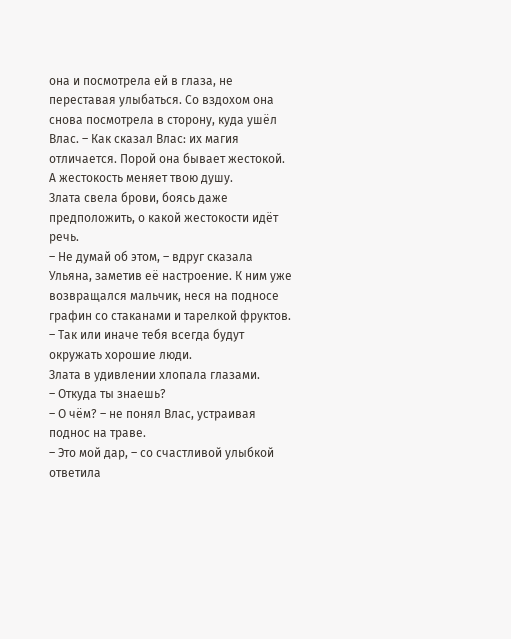она и посмотрела ей в глаза, не переставая улыбаться. Со вздохом она снова посмотрела в сторону, куда ушёл Влас. – Как сказал Влас: их магия отличается. Порой она бывает жестокой. А жестокость меняет твою душу.
Злата свела брови, боясь даже предположить, о какой жестокости идёт речь.
– Не думай об этом, – вдруг сказала Ульяна, заметив её настроение. К ним уже возвращался мальчик, неся на подносе графин со стаканами и тарелкой фруктов. – Так или иначе тебя всегда будут окружать хорошие люди.
Злата в удивлении хлопала глазами.
– Откуда ты знаешь?
– О чём? – не понял Влас, устраивая поднос на траве.
– Это мой дар, – со счастливой улыбкой ответила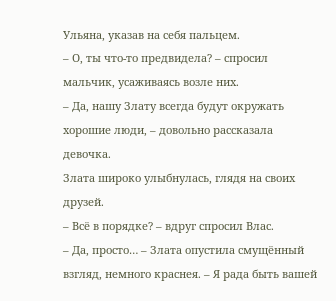Ульяна, указав на себя пальцем.
– О, ты что-то предвидела? – спросил мальчик, усаживаясь возле них.
– Да, нашу Злату всегда будут окружать хорошие люди, – довольно рассказала девочка.
Злата широко улыбнулась, глядя на своих друзей.
– Всё в порядке? – вдруг спросил Влас.
– Да, просто… – Злата опустила смущённый взгляд, немного краснея. – Я рада быть вашей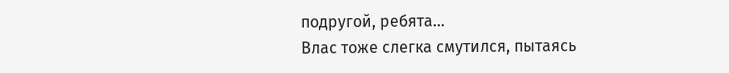подругой, ребята…
Влас тоже слегка смутился, пытаясь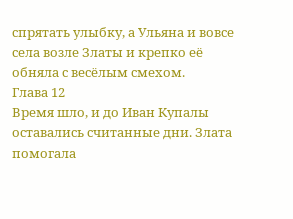спрятать улыбку, а Ульяна и вовсе села возле Златы и крепко её обняла с весёлым смехом.
Глава 12
Время шло, и до Иван Купалы оставались считанные дни. Злата помогала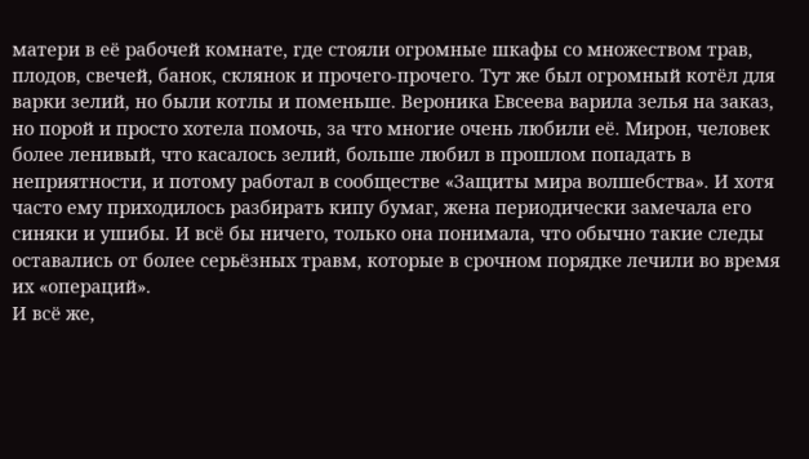матери в её рабочей комнате, где стояли огромные шкафы со множеством трав, плодов, свечей, банок, склянок и прочего-прочего. Тут же был огромный котёл для варки зелий, но были котлы и поменьше. Вероника Евсеева варила зелья на заказ, но порой и просто хотела помочь, за что многие очень любили её. Мирон, человек более ленивый, что касалось зелий, больше любил в прошлом попадать в неприятности, и потому работал в сообществе «Защиты мира волшебства». И хотя часто ему приходилось разбирать кипу бумаг, жена периодически замечала его синяки и ушибы. И всё бы ничего, только она понимала, что обычно такие следы оставались от более серьёзных травм, которые в срочном порядке лечили во время их «операций».
И всё же,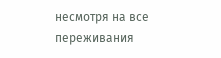несмотря на все переживания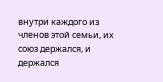внутри каждого из членов этой семьи, их союз держался, и держался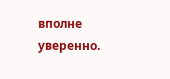вполне уверенно.